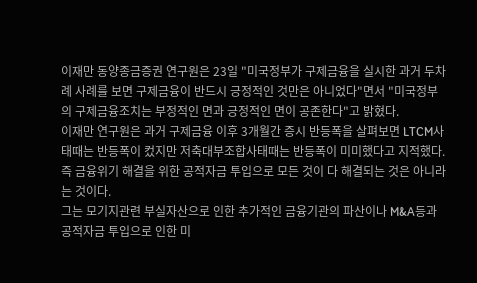이재만 동양종금증권 연구원은 23일 "미국정부가 구제금융을 실시한 과거 두차례 사례를 보면 구제금융이 반드시 긍정적인 것만은 아니었다"면서 "미국정부의 구제금융조치는 부정적인 면과 긍정적인 면이 공존한다"고 밝혔다.
이재만 연구원은 과거 구제금융 이후 3개월간 증시 반등폭을 살펴보면 LTCM사태때는 반등폭이 컸지만 저축대부조합사태때는 반등폭이 미미했다고 지적했다. 즉 금융위기 해결을 위한 공적자금 투입으로 모든 것이 다 해결되는 것은 아니라는 것이다.
그는 모기지관련 부실자산으로 인한 추가적인 금융기관의 파산이나 M&A등과 공적자금 투입으로 인한 미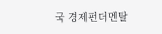국 경제펀더멘탈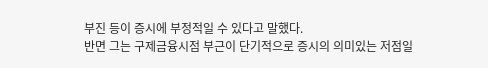부진 등이 증시에 부정적일 수 있다고 말했다.
반면 그는 구제금융시점 부근이 단기적으로 증시의 의미있는 저점일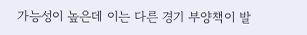가능성이 높은데 이는 다른 경기 부양책이 발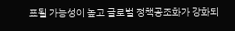표될 가능성이 높고 글로벌 정책공조화가 강화되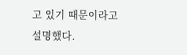고 있기 때문이라고 설명했다.